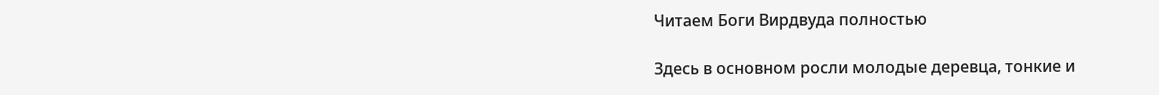Читаем Боги Вирдвуда полностью

Здесь в основном росли молодые деревца, тонкие и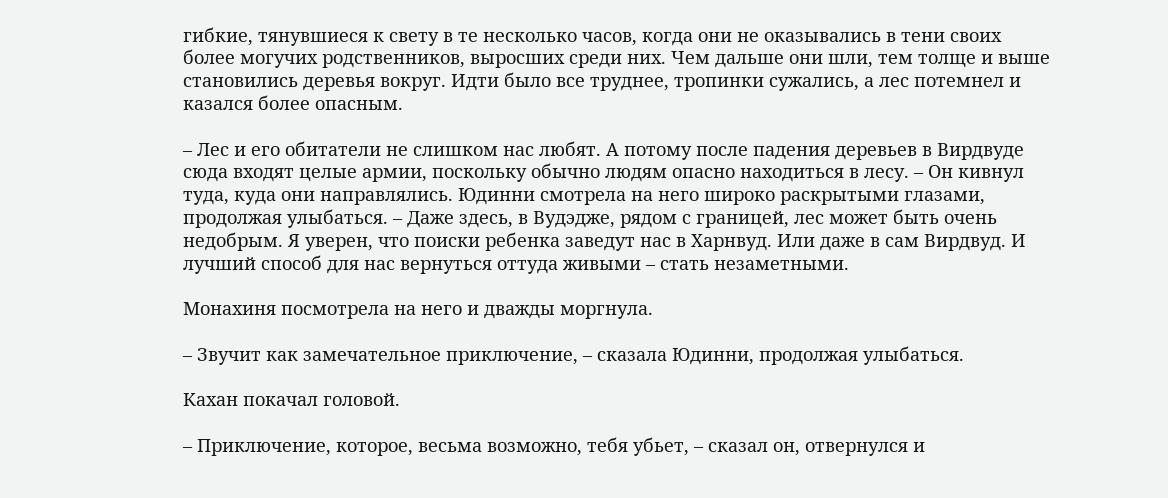гибкие, тянувшиеся к свету в те несколько часов, когда они не оказывались в тени своих более могучих родственников, выросших среди них. Чем дальше они шли, тем толще и выше становились деревья вокруг. Идти было все труднее, тропинки сужались, а лес потемнел и казался более опасным.

– Лес и его обитатели не слишком нас любят. А потому после падения деревьев в Вирдвуде сюда входят целые армии, поскольку обычно людям опасно находиться в лесу. – Он кивнул туда, куда они направлялись. Юдинни смотрела на него широко раскрытыми глазами, продолжая улыбаться. – Даже здесь, в Вудэдже, рядом с границей, лес может быть очень недобрым. Я уверен, что поиски ребенка заведут нас в Харнвуд. Или даже в сам Вирдвуд. И лучший способ для нас вернуться оттуда живыми – стать незаметными.

Монахиня посмотрела на него и дважды моргнула.

– Звучит как замечательное приключение, – сказала Юдинни, продолжая улыбаться.

Кахан покачал головой.

– Приключение, которое, весьма возможно, тебя убьет, – сказал он, отвернулся и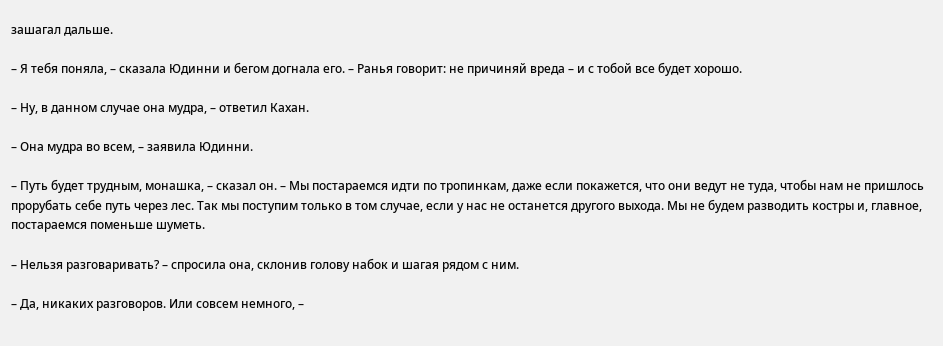зашагал дальше.

– Я тебя поняла, – сказала Юдинни и бегом догнала его. – Ранья говорит: не причиняй вреда – и с тобой все будет хорошо.

– Ну, в данном случае она мудра, – ответил Кахан.

– Она мудра во всем, – заявила Юдинни.

– Путь будет трудным, монашка, – сказал он. – Мы постараемся идти по тропинкам, даже если покажется, что они ведут не туда, чтобы нам не пришлось прорубать себе путь через лес. Так мы поступим только в том случае, если у нас не останется другого выхода. Мы не будем разводить костры и, главное, постараемся поменьше шуметь.

– Нельзя разговаривать? – спросила она, склонив голову набок и шагая рядом с ним.

– Да, никаких разговоров. Или совсем немного, –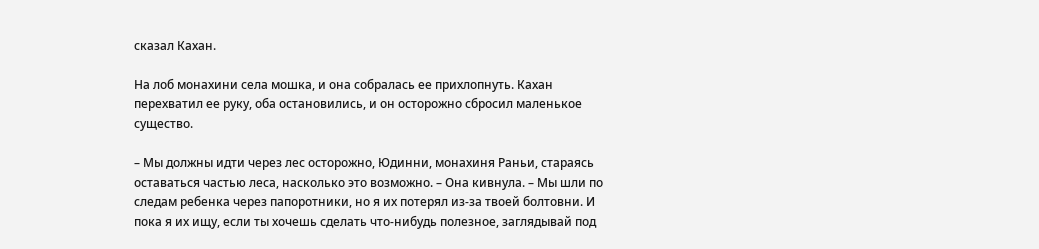сказал Кахан.

На лоб монахини села мошка, и она собралась ее прихлопнуть. Кахан перехватил ее руку, оба остановились, и он осторожно сбросил маленькое существо.

– Мы должны идти через лес осторожно, Юдинни, монахиня Раньи, стараясь оставаться частью леса, насколько это возможно. – Она кивнула. – Мы шли по следам ребенка через папоротники, но я их потерял из-за твоей болтовни. И пока я их ищу, если ты хочешь сделать что-нибудь полезное, заглядывай под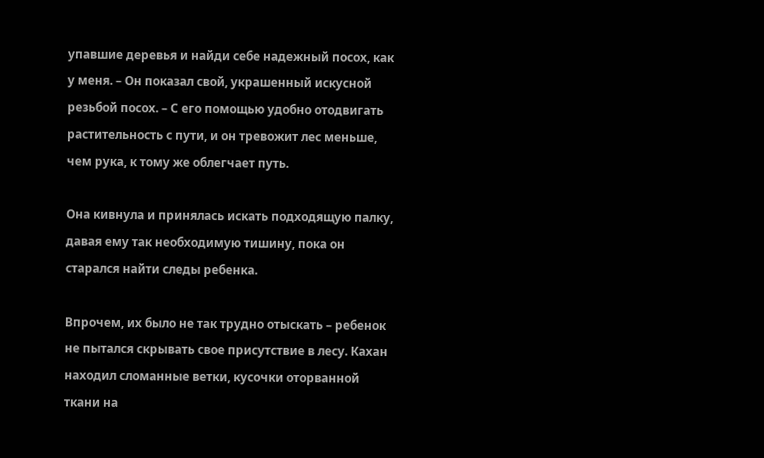упавшие деревья и найди себе надежный посох, как у меня. – Он показал свой, украшенный искусной резьбой посох. – С его помощью удобно отодвигать растительность с пути, и он тревожит лес меньше, чем рука, к тому же облегчает путь.

Она кивнула и принялась искать подходящую палку, давая ему так необходимую тишину, пока он старался найти следы ребенка.

Впрочем, их было не так трудно отыскать – ребенок не пытался скрывать свое присутствие в лесу. Кахан находил сломанные ветки, кусочки оторванной ткани на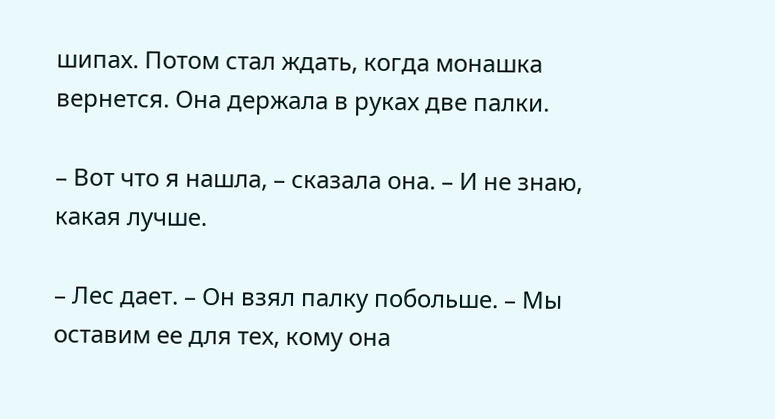шипах. Потом стал ждать, когда монашка вернется. Она держала в руках две палки.

– Вот что я нашла, – сказала она. – И не знаю, какая лучше.

– Лес дает. – Он взял палку побольше. – Мы оставим ее для тех, кому она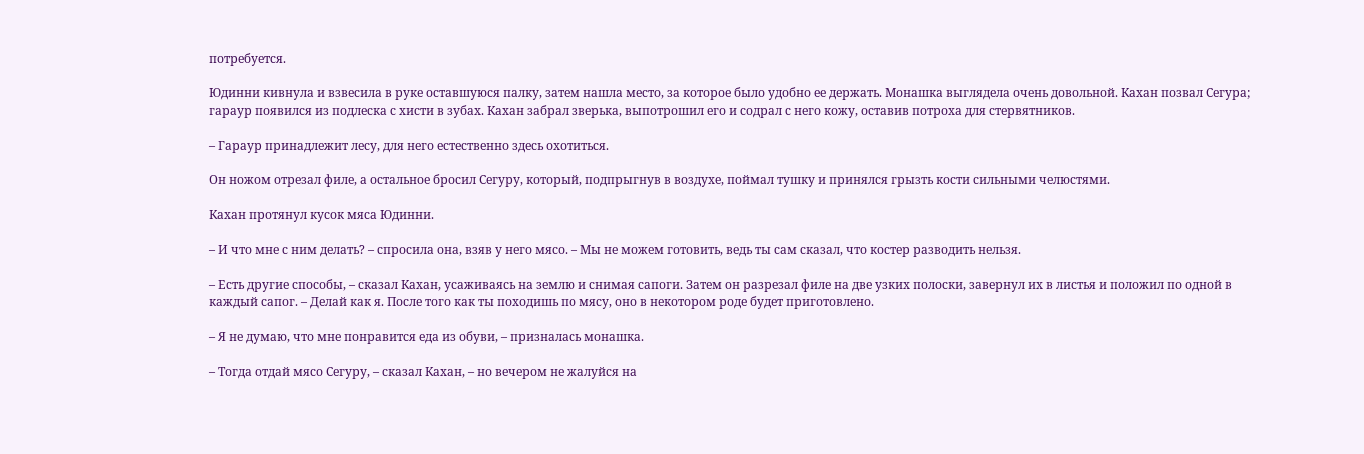потребуется.

Юдинни кивнула и взвесила в руке оставшуюся палку, затем нашла место, за которое было удобно ее держать. Монашка выглядела очень довольной. Кахан позвал Сегура; гараур появился из подлеска с хисти в зубах. Кахан забрал зверька, выпотрошил его и содрал с него кожу, оставив потроха для стервятников.

– Гараур принадлежит лесу, для него естественно здесь охотиться.

Он ножом отрезал филе, а остальное бросил Сегуру, который, подпрыгнув в воздухе, поймал тушку и принялся грызть кости сильными челюстями.

Кахан протянул кусок мяса Юдинни.

– И что мне с ним делать? – спросила она, взяв у него мясо. – Мы не можем готовить, ведь ты сам сказал, что костер разводить нельзя.

– Есть другие способы, – сказал Кахан, усаживаясь на землю и снимая сапоги. Затем он разрезал филе на две узких полоски, завернул их в листья и положил по одной в каждый сапог. – Делай как я. После того как ты походишь по мясу, оно в некотором роде будет приготовлено.

– Я не думаю, что мне понравится еда из обуви, – призналась монашка.

– Тогда отдай мясо Сегуру, – сказал Кахан, – но вечером не жалуйся на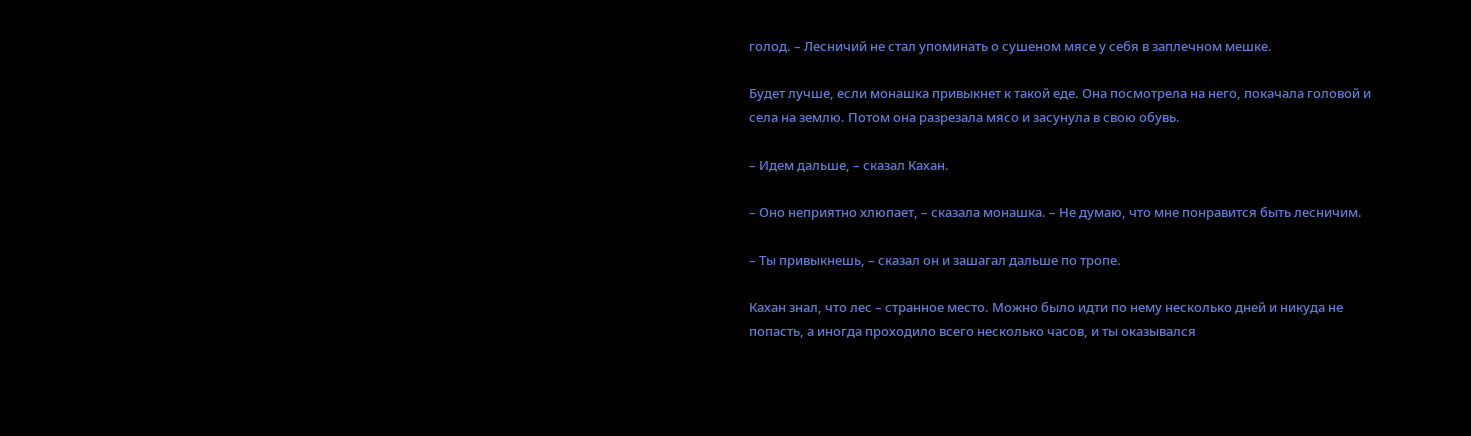голод. – Лесничий не стал упоминать о сушеном мясе у себя в заплечном мешке.

Будет лучше, если монашка привыкнет к такой еде. Она посмотрела на него, покачала головой и села на землю. Потом она разрезала мясо и засунула в свою обувь.

– Идем дальше, – сказал Кахан.

– Оно неприятно хлюпает, – сказала монашка. – Не думаю, что мне понравится быть лесничим.

– Ты привыкнешь, – сказал он и зашагал дальше по тропе.

Кахан знал, что лес – странное место. Можно было идти по нему несколько дней и никуда не попасть, а иногда проходило всего несколько часов, и ты оказывался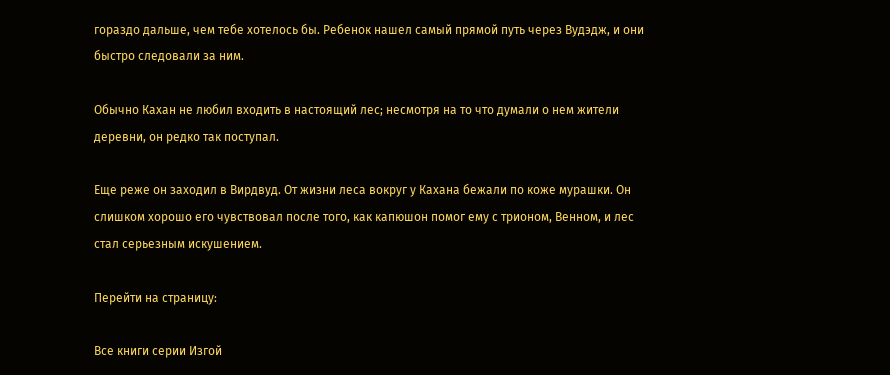гораздо дальше, чем тебе хотелось бы. Ребенок нашел самый прямой путь через Вудэдж, и они быстро следовали за ним.

Обычно Кахан не любил входить в настоящий лес; несмотря на то что думали о нем жители деревни, он редко так поступал.

Еще реже он заходил в Вирдвуд. От жизни леса вокруг у Кахана бежали по коже мурашки. Он слишком хорошо его чувствовал после того, как капюшон помог ему с трионом, Венном, и лес стал серьезным искушением.

Перейти на страницу:

Все книги серии Изгой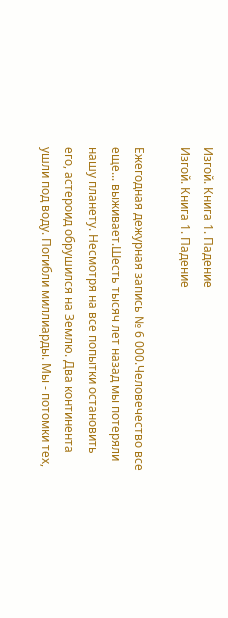Изгой. Книга 1. Падение
Изгой. Книга 1. Падение

Ежегодная дежурная запись № 6 000.Человечество все еще... выживает.Шесть тысяч лет назад мы потеряли нашу планету. Несмотря на все попытки остановить его, астероид обрушился на Землю. Два континента ушли под воду. Погибли миллиарды. Мы - потомки тех,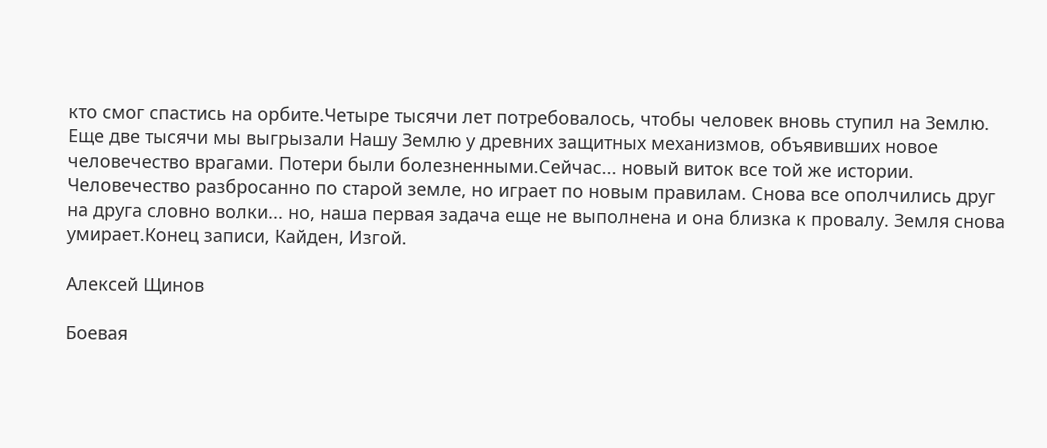кто смог спастись на орбите.Четыре тысячи лет потребовалось, чтобы человек вновь ступил на Землю. Еще две тысячи мы выгрызали Нашу Землю у древних защитных механизмов, объявивших новое человечество врагами. Потери были болезненными.Сейчас... новый виток все той же истории. Человечество разбросанно по старой земле, но играет по новым правилам. Снова все ополчились друг на друга словно волки... но, наша первая задача еще не выполнена и она близка к провалу. Земля снова умирает.Конец записи, Кайден, Изгой.

Алексей Щинов

Боевая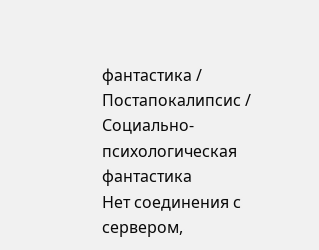фантастика / Постапокалипсис / Социально-психологическая фантастика
Нет соединения с сервером,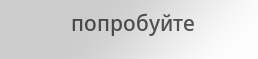попробуйте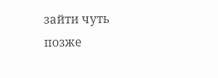зайти чуть позже